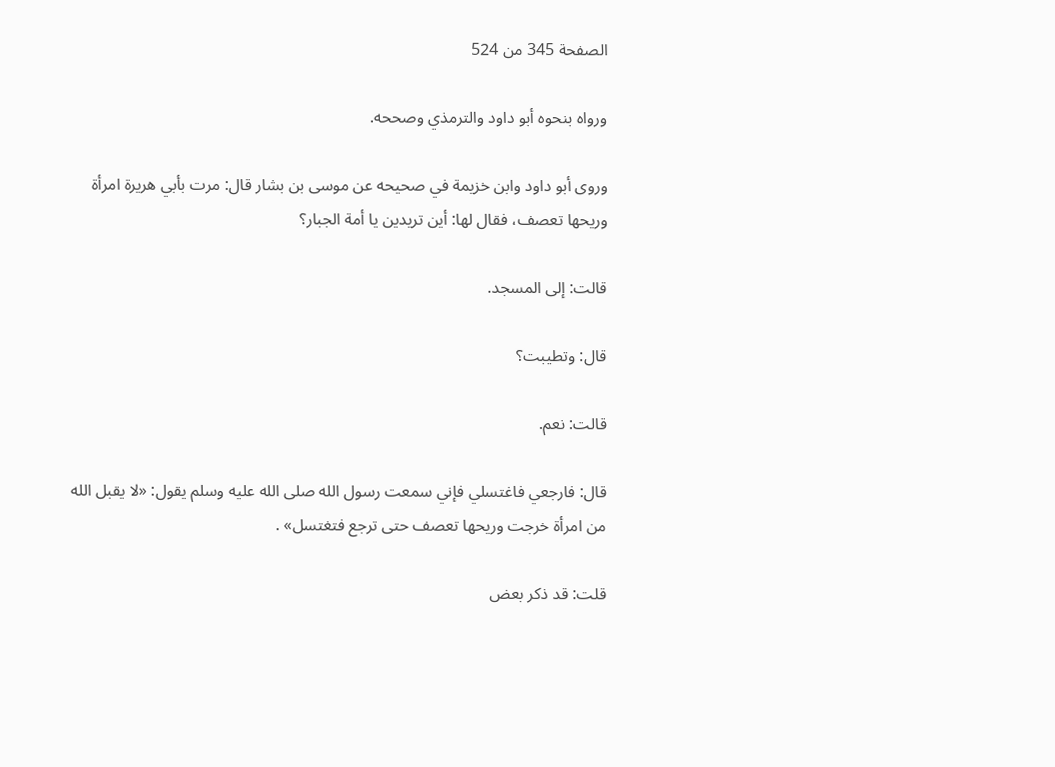الصفحة 345 من 524

ورواه بنحوه أبو داود والترمذي وصححه.

وروى أبو داود وابن خزيمة في صحيحه عن موسى بن بشار قال: مرت بأبي هريرة امرأة وريحها تعصف، فقال لها: أين تريدين يا أمة الجبار؟

قالت: إلى المسجد.

قال: وتطيبت؟

قالت: نعم.

قال: فارجعي فاغتسلي فإني سمعت رسول الله صلى الله عليه وسلم يقول: «لا يقبل الله من امرأة خرجت وريحها تعصف حتى ترجع فتغتسل» .

قلت: قد ذكر بعض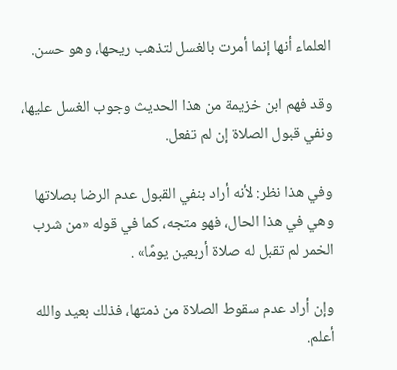العلماء أنها إنما أمرت بالغسل لتذهب ريحها، وهو حسن.

وقد فهم ابن خزيمة من هذا الحديث وجوب الغسل عليها، ونفي قبول الصلاة إن لم تفعل.

وفي هذا نظر: لأنه أراد بنفي القبول عدم الرضا بصلاتها وهي في هذا الحال، فهو متجه، كما في قوله «من شرب الخمر لم تقبل له صلاة أربعين يومًا» .

وإن أراد عدم سقوط الصلاة من ذمتها، فذلك بعيد والله أعلم.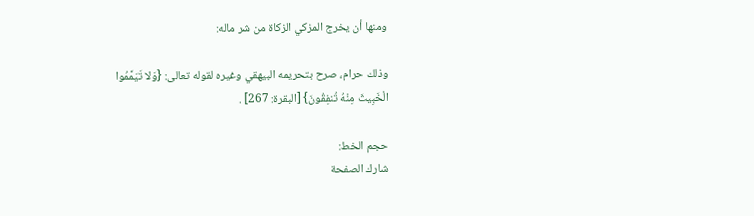ومنها أن يخرج المزكي الزكاة من شر ماله:

وذلك حرام، صرح بتحريمه البيهقي وغيره لقوله تعالى: {وَلا تَيَمَّمُوا الْخَبِيثَ مِنْهُ تُنفِقُونَ} [البقرة: 267] .

حجم الخط:
شارك الصفحة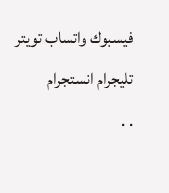فيسبوك واتساب تويتر تليجرام انستجرام
. .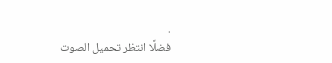.
فضلًا انتظر تحميل الصوت